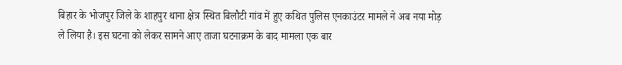बिहार के भोजपुर जिले के शाहपुर थाना क्षेत्र स्थित बिलौटी गांव में हुए कथित पुलिस एनकाउंटर मामले ने अब नया मोड़ ले लिया है। इस घटना को लेकर सामने आए ताजा घटनाक्रम के बाद मामला एक बार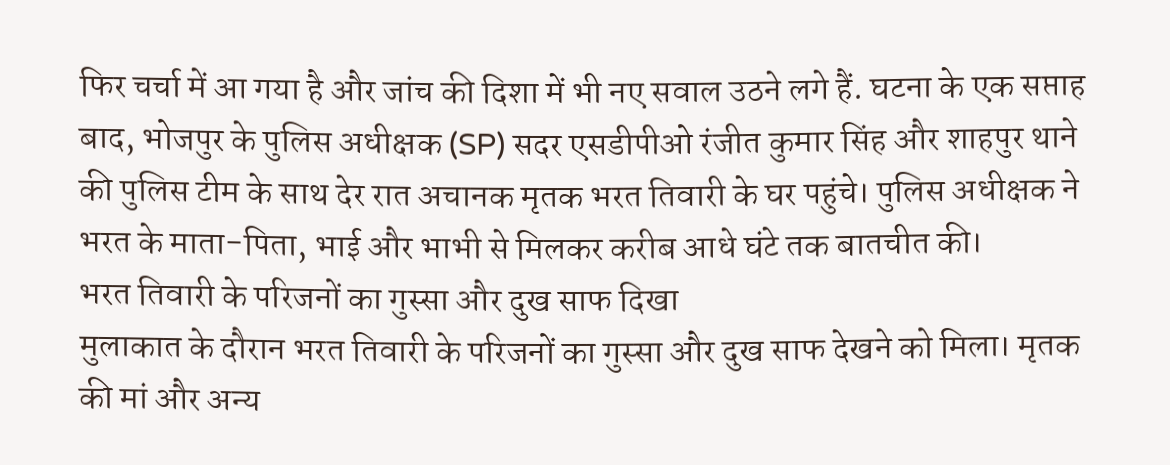फिर चर्चा में आ गया है और जांच की दिशा में भी नए सवाल उठने लगे हैं. घटना के एक सप्ताह बाद, भोजपुर के पुलिस अधीक्षक (SP) सदर एसडीपीओ रंजीत कुमार सिंह और शाहपुर थाने की पुलिस टीम के साथ देर रात अचानक मृतक भरत तिवारी के घर पहुंचे। पुलिस अधीक्षक ने भरत के माता-पिता, भाई और भाभी से मिलकर करीब आधे घंटे तक बातचीत की।
भरत तिवारी के परिजनों का गुस्सा और दुख साफ दिखा
मुलाकात के दौरान भरत तिवारी के परिजनों का गुस्सा और दुख साफ देखने को मिला। मृतक की मां और अन्य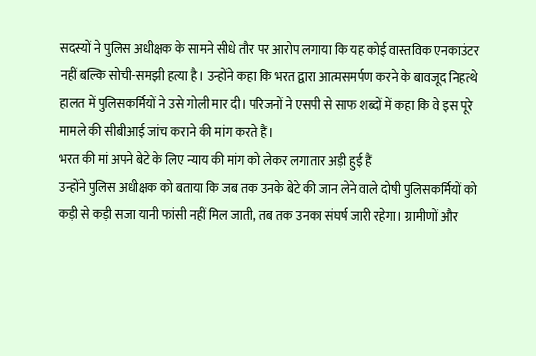सदस्यों ने पुलिस अधीक्षक के सामने सीधे तौर पर आरोप लगाया कि यह कोई वास्तविक एनकाउंटर नहीं बल्कि सोची-समझी हत्या है। उन्होंने कहा कि भरत द्वारा आत्मसमर्पण करने के बावजूद निहत्थे हालत में पुलिसकर्मियों ने उसे गोली मार दी। परिजनों ने एसपी से साफ शब्दों में कहा कि वे इस पूरे मामले की सीबीआई जांच कराने की मांग करते हैं।
भरत की मां अपने बेटे के लिए न्याय की मांग को लेकर लगातार अड़ी हुई हैं
उन्होंने पुलिस अधीक्षक को बताया कि जब तक उनके बेटे की जान लेने वाले दोषी पुलिसकर्मियों को कड़ी से कड़ी सजा यानी फांसी नहीं मिल जाती, तब तक उनका संघर्ष जारी रहेगा। ग्रामीणों और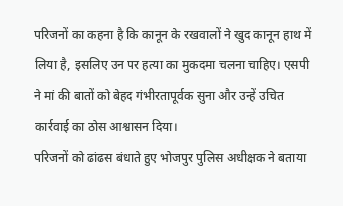परिजनों का कहना है कि कानून के रखवालों ने खुद कानून हाथ में लिया है, इसलिए उन पर हत्या का मुकदमा चलना चाहिए। एसपी ने मां की बातों को बेहद गंभीरतापूर्वक सुना और उन्हें उचित कार्रवाई का ठोस आश्वासन दिया।
परिजनों को ढांढस बंधाते हुए भोजपुर पुलिस अधीक्षक ने बताया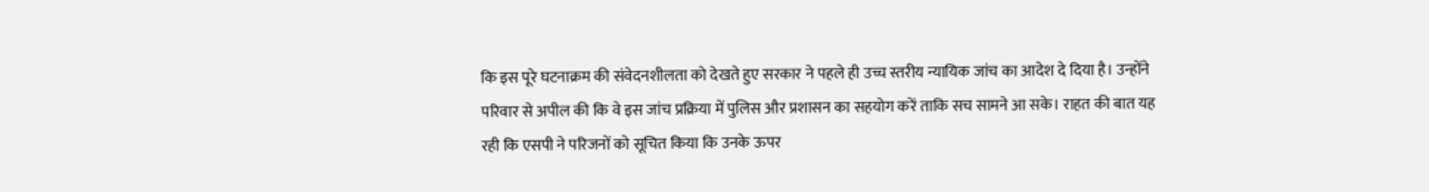कि इस पूरे घटनाक्रम की संवेदनशीलता को देखते हुए सरकार ने पहले ही उच्च स्तरीय न्यायिक जांच का आदेश दे दिया है। उन्होंने परिवार से अपील की कि वे इस जांच प्रक्रिया में पुलिस और प्रशासन का सहयोग करें ताकि सच सामने आ सके। राहत की बात यह रही कि एसपी ने परिजनों को सूचित किया कि उनके ऊपर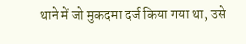थाने में जो मुकदमा दर्ज किया गया था, उसे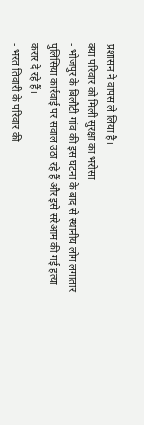प्रशासन ने वापस ले लिया है।
क्या परिवार को मिली सुरक्षा का भरोसा
- भोजपुर के बिलौटी गांव की इस घटना के बाद से स्थानीय लोग लगातार पुलिसिया कार्रवाई पर सवाल उठा रहे हैं और इसे सरेआम की गई हत्या करार दे रहे हैं।
- भरत तिवारी के परिवार की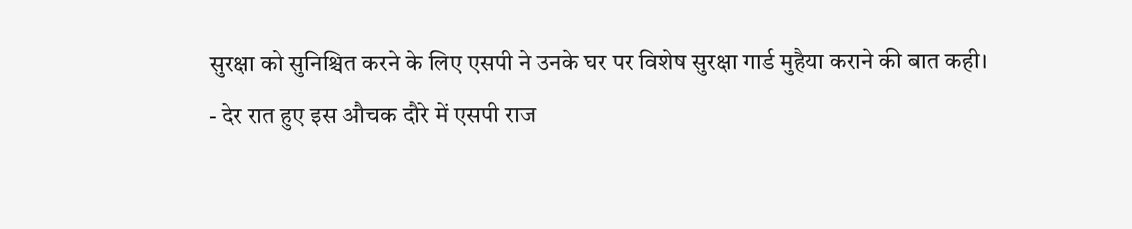सुरक्षा को सुनिश्चित करने के लिए एसपी ने उनके घर पर विशेष सुरक्षा गार्ड मुहैया कराने की बात कही।
- देर रात हुए इस औचक दौरे में एसपी राज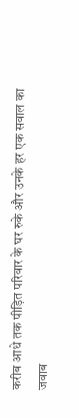करीब आधे तक पीड़ित परिवार के घर रुके और उनके हर एक सवाल का जवाब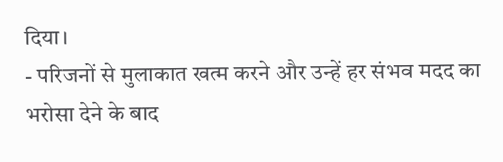दिया।
- परिजनों से मुलाकात खत्म करने और उन्हें हर संभव मदद का भरोसा देने के बाद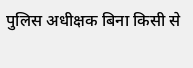पुलिस अधीक्षक बिना किसी से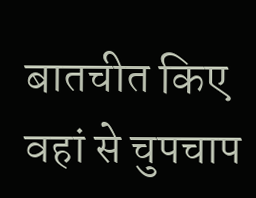बातचीत किए वहां से चुपचाप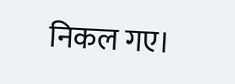निकल गए।